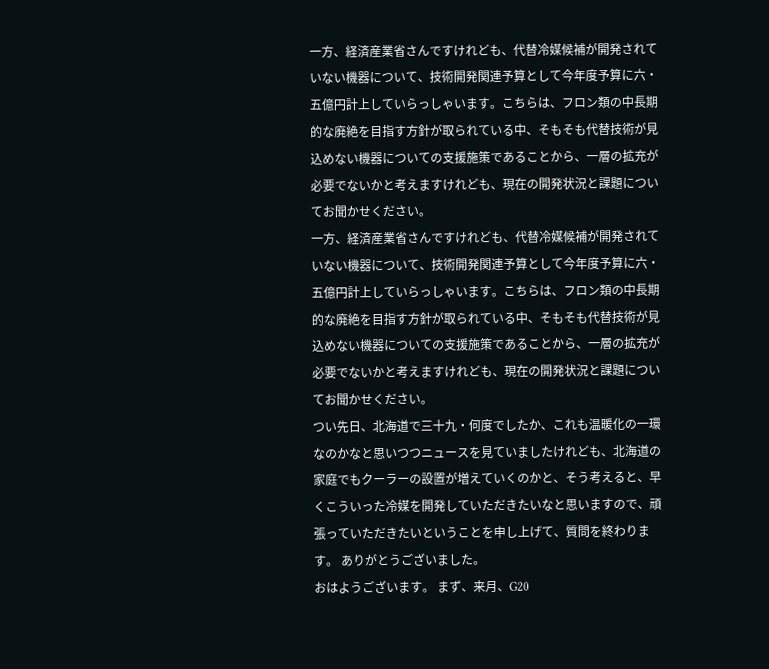一方、経済産業省さんですけれども、代替冷媒候補が開発されていない機器について、技術開発関連予算として今年度予算に六・五億円計上していらっしゃいます。こちらは、フロン類の中長期的な廃絶を目指す方針が取られている中、そもそも代替技術が見込めない機器についての支援施策であることから、一層の拡充が必要でないかと考えますけれども、現在の開発状況と課題についてお聞かせください。
一方、経済産業省さんですけれども、代替冷媒候補が開発されていない機器について、技術開発関連予算として今年度予算に六・五億円計上していらっしゃいます。こちらは、フロン類の中長期的な廃絶を目指す方針が取られている中、そもそも代替技術が見込めない機器についての支援施策であることから、一層の拡充が必要でないかと考えますけれども、現在の開発状況と課題についてお聞かせください。
つい先日、北海道で三十九・何度でしたか、これも温暖化の一環なのかなと思いつつニュースを見ていましたけれども、北海道の家庭でもクーラーの設置が増えていくのかと、そう考えると、早くこういった冷媒を開発していただきたいなと思いますので、頑張っていただきたいということを申し上げて、質問を終わります。 ありがとうございました。
おはようございます。 まず、来月、G20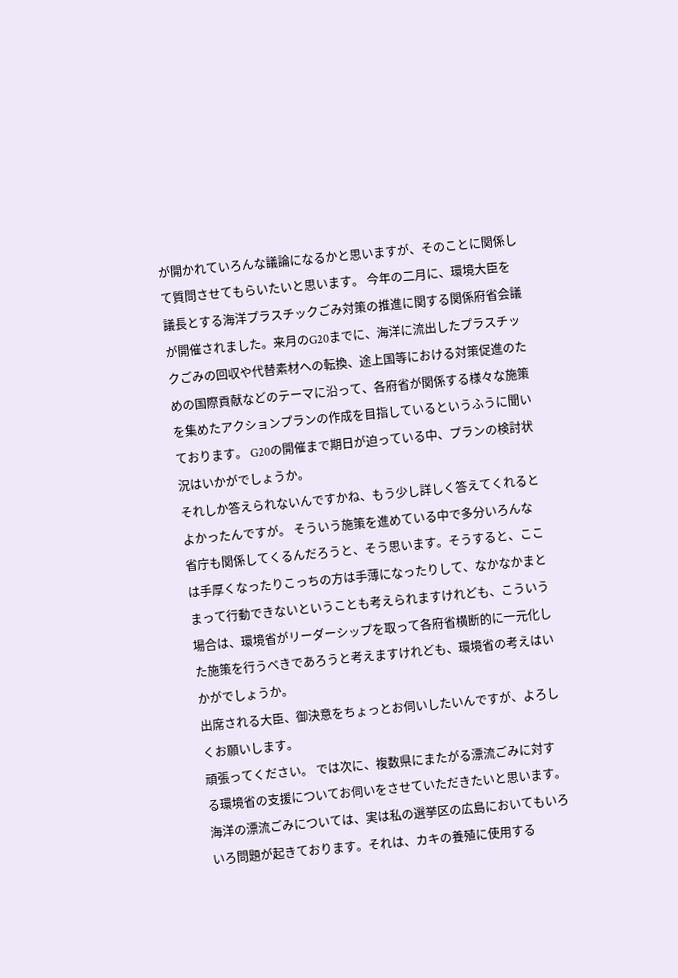が開かれていろんな議論になるかと思いますが、そのことに関係して質問させてもらいたいと思います。 今年の二月に、環境大臣を議長とする海洋プラスチックごみ対策の推進に関する関係府省会議が開催されました。来月のG20までに、海洋に流出したプラスチックごみの回収や代替素材への転換、途上国等における対策促進のための国際貢献などのテーマに沿って、各府省が関係する様々な施策を集めたアクションプランの作成を目指しているというふうに聞いております。 G20の開催まで期日が迫っている中、プランの検討状況はいかがでしょうか。
それしか答えられないんですかね、もう少し詳しく答えてくれるとよかったんですが。 そういう施策を進めている中で多分いろんな省庁も関係してくるんだろうと、そう思います。そうすると、ここは手厚くなったりこっちの方は手薄になったりして、なかなかまとまって行動できないということも考えられますけれども、こういう場合は、環境省がリーダーシップを取って各府省横断的に一元化した施策を行うべきであろうと考えますけれども、環境省の考えはいかがでしょうか。
出席される大臣、御決意をちょっとお伺いしたいんですが、よろしくお願いします。
頑張ってください。 では次に、複数県にまたがる漂流ごみに対する環境省の支援についてお伺いをさせていただきたいと思います。 海洋の漂流ごみについては、実は私の選挙区の広島においてもいろいろ問題が起きております。それは、カキの養殖に使用する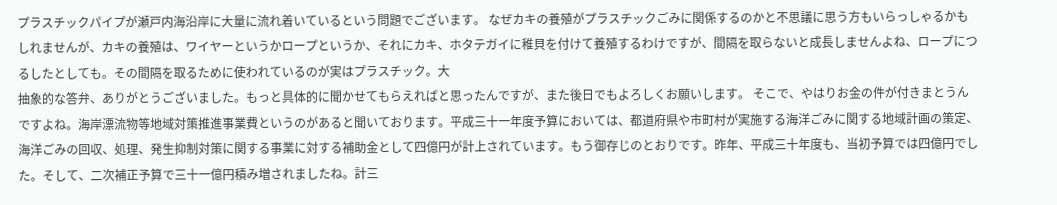プラスチックパイプが瀬戸内海沿岸に大量に流れ着いているという問題でございます。 なぜカキの養殖がプラスチックごみに関係するのかと不思議に思う方もいらっしゃるかもしれませんが、カキの養殖は、ワイヤーというかロープというか、それにカキ、ホタテガイに稚貝を付けて養殖するわけですが、間隔を取らないと成長しませんよね、ロープにつるしたとしても。その間隔を取るために使われているのが実はプラスチック。大
抽象的な答弁、ありがとうございました。もっと具体的に聞かせてもらえればと思ったんですが、また後日でもよろしくお願いします。 そこで、やはりお金の件が付きまとうんですよね。海岸漂流物等地域対策推進事業費というのがあると聞いております。平成三十一年度予算においては、都道府県や市町村が実施する海洋ごみに関する地域計画の策定、海洋ごみの回収、処理、発生抑制対策に関する事業に対する補助金として四億円が計上されています。もう御存じのとおりです。昨年、平成三十年度も、当初予算では四億円でした。そして、二次補正予算で三十一億円積み増されましたね。計三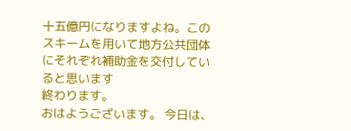十五億円になりますよね。このスキームを用いて地方公共団体にそれぞれ補助金を交付していると思います
終わります。
おはようございます。 今日は、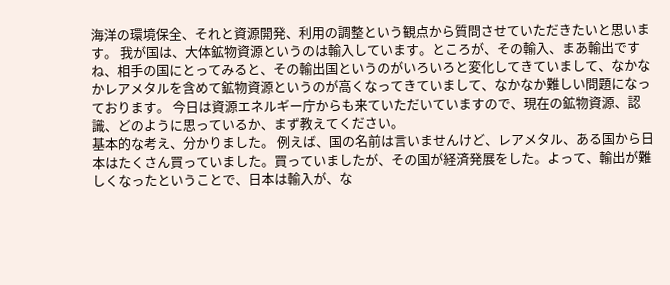海洋の環境保全、それと資源開発、利用の調整という観点から質問させていただきたいと思います。 我が国は、大体鉱物資源というのは輸入しています。ところが、その輸入、まあ輸出ですね、相手の国にとってみると、その輸出国というのがいろいろと変化してきていまして、なかなかレアメタルを含めて鉱物資源というのが高くなってきていまして、なかなか難しい問題になっております。 今日は資源エネルギー庁からも来ていただいていますので、現在の鉱物資源、認識、どのように思っているか、まず教えてください。
基本的な考え、分かりました。 例えば、国の名前は言いませんけど、レアメタル、ある国から日本はたくさん買っていました。買っていましたが、その国が経済発展をした。よって、輸出が難しくなったということで、日本は輸入が、な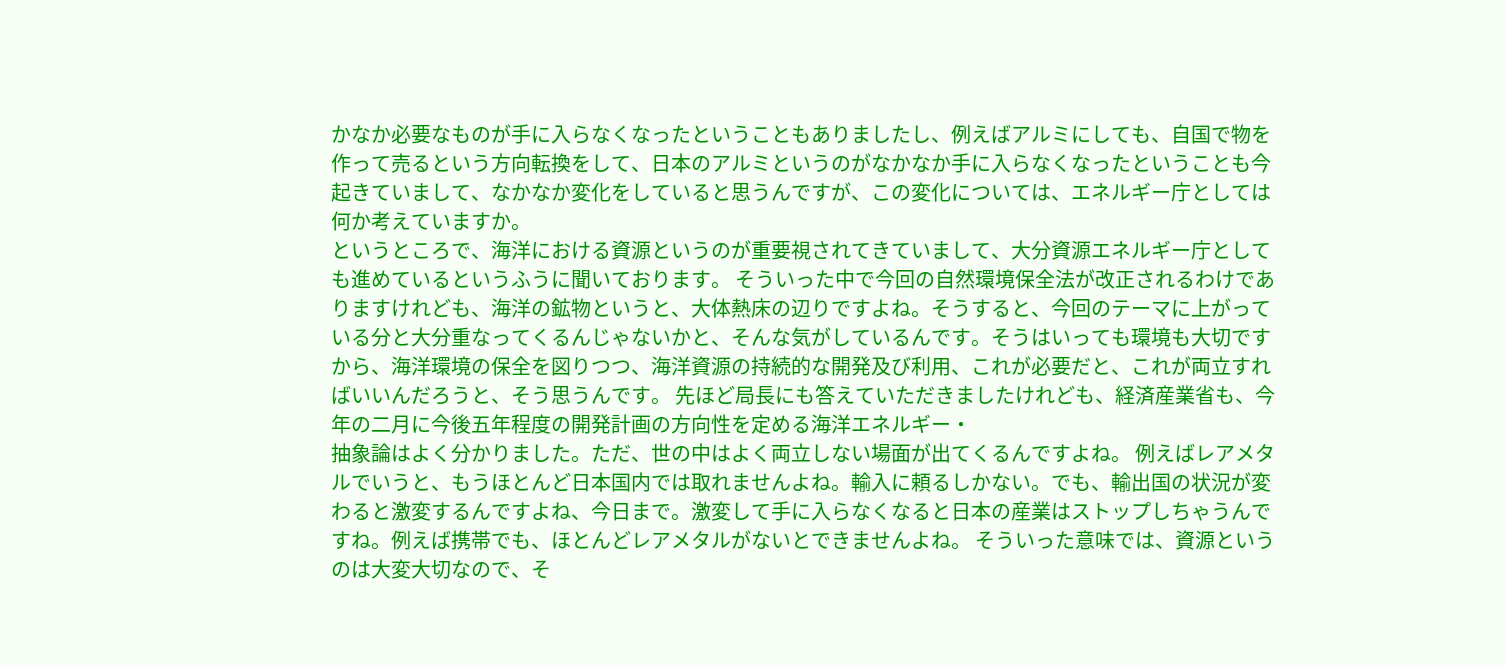かなか必要なものが手に入らなくなったということもありましたし、例えばアルミにしても、自国で物を作って売るという方向転換をして、日本のアルミというのがなかなか手に入らなくなったということも今起きていまして、なかなか変化をしていると思うんですが、この変化については、エネルギー庁としては何か考えていますか。
というところで、海洋における資源というのが重要視されてきていまして、大分資源エネルギー庁としても進めているというふうに聞いております。 そういった中で今回の自然環境保全法が改正されるわけでありますけれども、海洋の鉱物というと、大体熱床の辺りですよね。そうすると、今回のテーマに上がっている分と大分重なってくるんじゃないかと、そんな気がしているんです。そうはいっても環境も大切ですから、海洋環境の保全を図りつつ、海洋資源の持続的な開発及び利用、これが必要だと、これが両立すればいいんだろうと、そう思うんです。 先ほど局長にも答えていただきましたけれども、経済産業省も、今年の二月に今後五年程度の開発計画の方向性を定める海洋エネルギー・
抽象論はよく分かりました。ただ、世の中はよく両立しない場面が出てくるんですよね。 例えばレアメタルでいうと、もうほとんど日本国内では取れませんよね。輸入に頼るしかない。でも、輸出国の状況が変わると激変するんですよね、今日まで。激変して手に入らなくなると日本の産業はストップしちゃうんですね。例えば携帯でも、ほとんどレアメタルがないとできませんよね。 そういった意味では、資源というのは大変大切なので、そ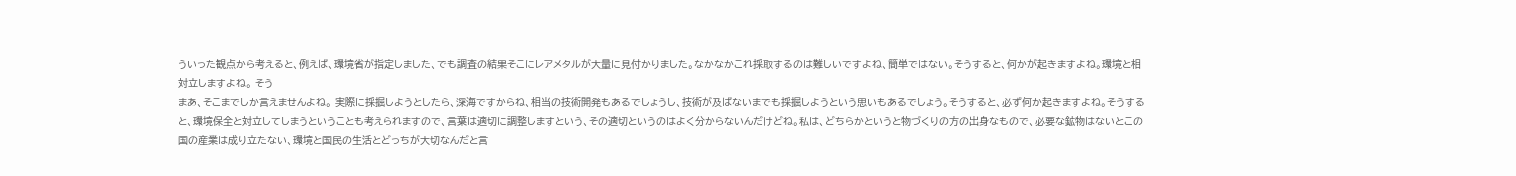ういった観点から考えると、例えば、環境省が指定しました、でも調査の結果そこにレアメタルが大量に見付かりました。なかなかこれ採取するのは難しいですよね、簡単ではない。そうすると、何かが起きますよね。環境と相対立しますよね。 そう
まあ、そこまでしか言えませんよね。 実際に採掘しようとしたら、深海ですからね、相当の技術開発もあるでしょうし、技術が及ばないまでも採掘しようという思いもあるでしょう。そうすると、必ず何か起きますよね。そうすると、環境保全と対立してしまうということも考えられますので、言葉は適切に調整しますという、その適切というのはよく分からないんだけどね。私は、どちらかというと物づくりの方の出身なもので、必要な鉱物はないとこの国の産業は成り立たない、環境と国民の生活とどっちが大切なんだと言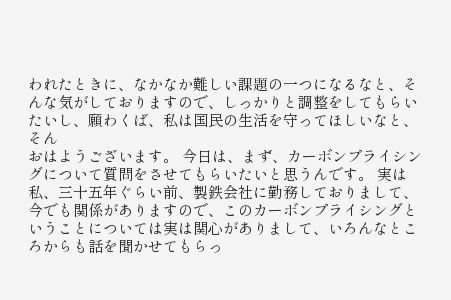われたときに、なかなか難しい課題の一つになるなと、そんな気がしておりますので、しっかりと調整をしてもらいたいし、願わくば、私は国民の生活を守ってほしいなと、そん
おはようございます。 今日は、まず、カーボンプライシングについて質問をさせてもらいたいと思うんです。 実は私、三十五年ぐらい前、製鉄会社に勤務しておりまして、今でも関係がありますので、このカーボンプライシングということについては実は関心がありまして、いろんなところからも話を聞かせてもらっ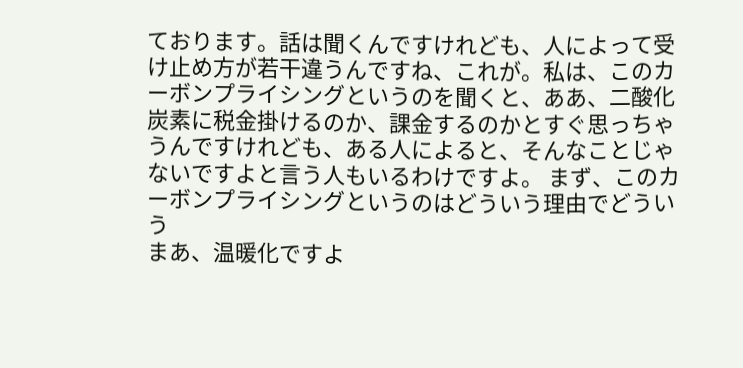ております。話は聞くんですけれども、人によって受け止め方が若干違うんですね、これが。私は、このカーボンプライシングというのを聞くと、ああ、二酸化炭素に税金掛けるのか、課金するのかとすぐ思っちゃうんですけれども、ある人によると、そんなことじゃないですよと言う人もいるわけですよ。 まず、このカーボンプライシングというのはどういう理由でどういう
まあ、温暖化ですよ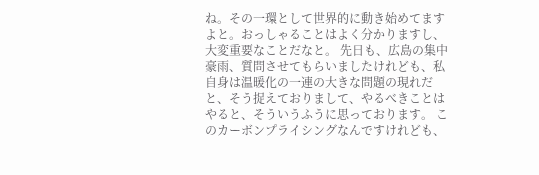ね。その一環として世界的に動き始めてますよと。おっしゃることはよく分かりますし、大変重要なことだなと。 先日も、広島の集中豪雨、質問させてもらいましたけれども、私自身は温暖化の一連の大きな問題の現れだと、そう捉えておりまして、やるべきことはやると、そういうふうに思っております。 このカーボンプライシングなんですけれども、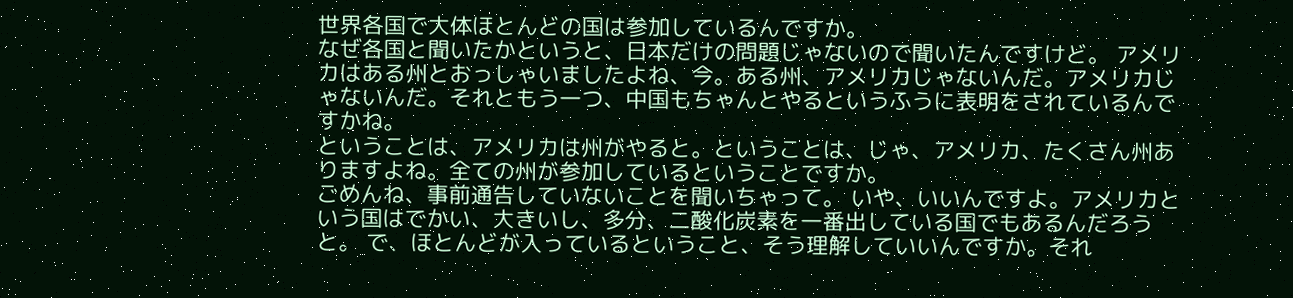世界各国で大体ほとんどの国は参加しているんですか。
なぜ各国と聞いたかというと、日本だけの問題じゃないので聞いたんですけど。 アメリカはある州とおっしゃいましたよね、今。ある州、アメリカじゃないんだ。アメリカじゃないんだ。それともう一つ、中国もちゃんとやるというふうに表明をされているんですかね。
ということは、アメリカは州がやると。ということは、じゃ、アメリカ、たくさん州ありますよね。全ての州が参加しているということですか。
ごめんね、事前通告していないことを聞いちゃって。 いや、いいんですよ。アメリカという国はでかい、大きいし、多分、二酸化炭素を一番出している国でもあるんだろうと。 で、ほとんどが入っているということ、そう理解していいんですか。それ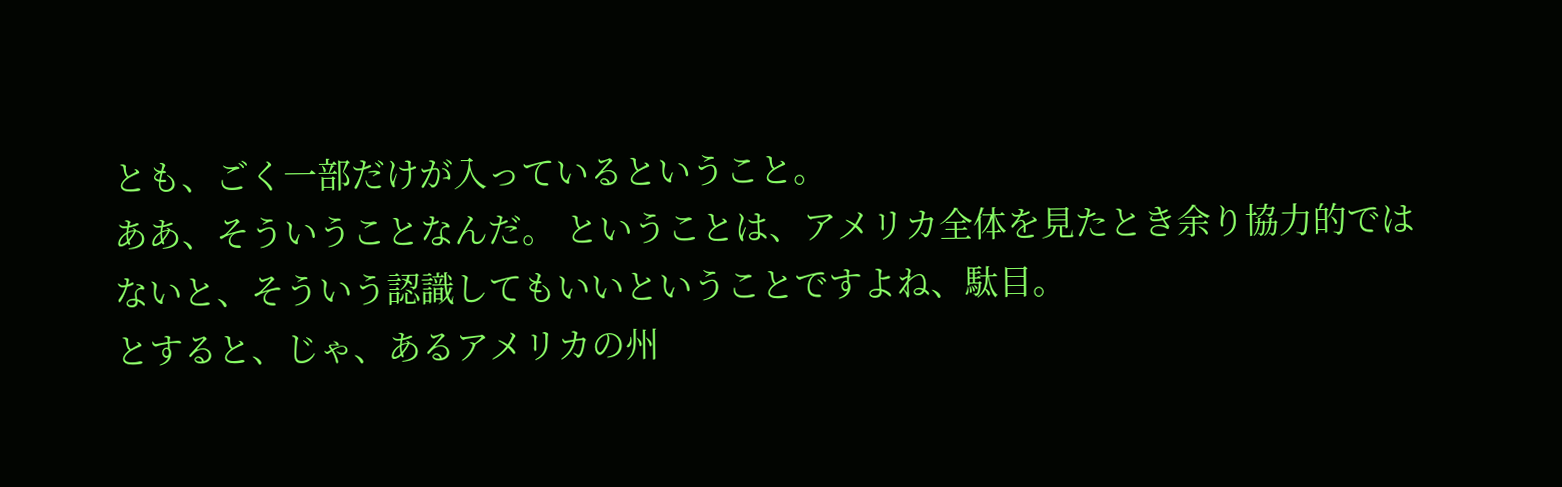とも、ごく一部だけが入っているということ。
ああ、そういうことなんだ。 ということは、アメリカ全体を見たとき余り協力的ではないと、そういう認識してもいいということですよね、駄目。
とすると、じゃ、あるアメリカの州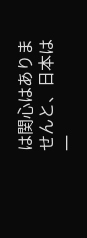は関心はありませんと、日本は一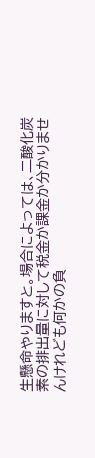生懸命やりますと。場合によっては、二酸化炭素の排出量に対して税金か課金か分かりませんけれども何かの負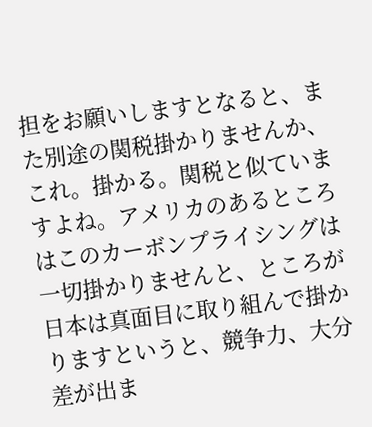担をお願いしますとなると、また別途の関税掛かりませんか、これ。掛かる。関税と似ていますよね。アメリカのあるところはこのカーボンプライシングは一切掛かりませんと、ところが日本は真面目に取り組んで掛かりますというと、競争力、大分差が出ま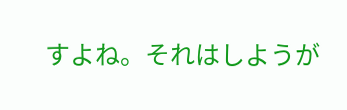すよね。それはしようが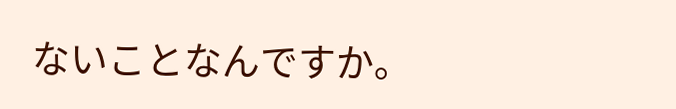ないことなんですか。